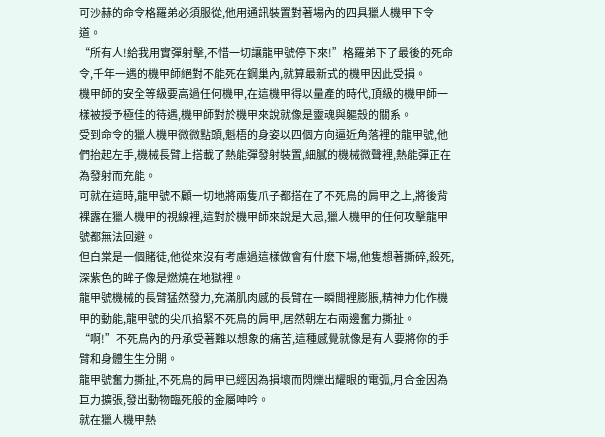可沙赫的命令格羅弟必須服從,他用通訊裝置對著場內的四具獵人機甲下令道。
“所有人!給我用實彈射擊,不惜一切讓龍甲號停下來!”格羅弟下了最後的死命令,千年一遇的機甲師絕對不能死在鋼巢內,就算最新式的機甲因此受損。
機甲師的安全等級要高過任何機甲,在這機甲得以量產的時代,頂級的機甲師一樣被授予極佳的待遇,機甲師對於機甲來說就像是靈魂與軀殼的關系。
受到命令的獵人機甲微微點頭,魁梧的身姿以四個方向逼近角落裡的龍甲號,他們抬起左手,機械長臂上搭載了熱能彈發射裝置,細膩的機械微聲裡,熱能彈正在為發射而充能。
可就在這時,龍甲號不顧一切地將兩隻爪子都搭在了不死鳥的肩甲之上,將後背裸露在獵人機甲的視線裡,這對於機甲師來說是大忌,獵人機甲的任何攻擊龍甲號都無法回避。
但白棠是一個賭徒,他從來沒有考慮過這樣做會有什麽下場,他隻想著撕碎,殺死,深紫色的眸子像是燃燒在地獄裡。
龍甲號機械的長臂猛然發力,充滿肌肉感的長臂在一瞬間裡膨脹,精神力化作機甲的動能,龍甲號的尖爪掐緊不死鳥的肩甲,居然朝左右兩邊奮力撕扯。
“啊!”不死鳥內的丹承受著難以想象的痛苦,這種感覺就像是有人要將你的手臂和身體生生分開。
龍甲號奮力撕扯,不死鳥的肩甲已經因為損壞而閃爍出耀眼的電弧,月合金因為巨力擴張,發出動物臨死般的金屬呻吟。
就在獵人機甲熱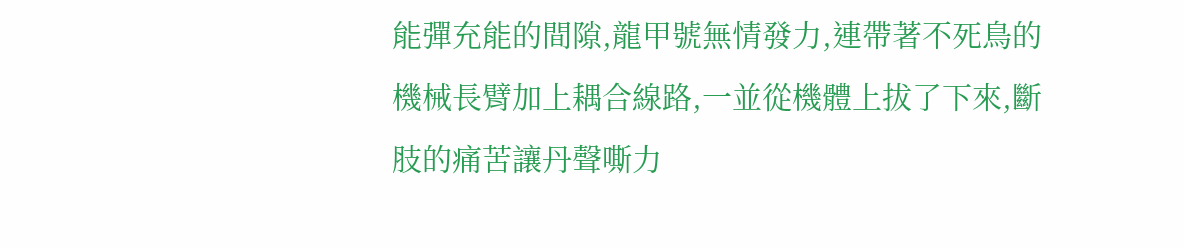能彈充能的間隙,龍甲號無情發力,連帶著不死鳥的機械長臂加上耦合線路,一並從機體上拔了下來,斷肢的痛苦讓丹聲嘶力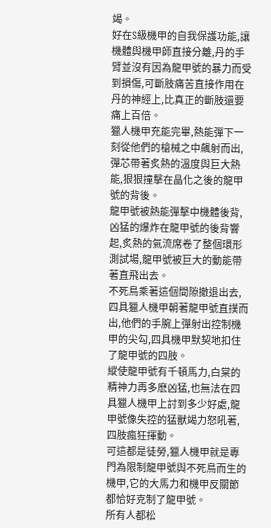竭。
好在S級機甲的自我保護功能,讓機體與機甲師直接分離,丹的手臂並沒有因為龍甲號的暴力而受到損傷,可斷肢痛苦直接作用在丹的神經上,比真正的斷肢還要痛上百倍。
獵人機甲充能完畢,熱能彈下一刻從他們的槍械之中飆射而出,彈芯帶著炙熱的溫度與巨大熱能,狠狠撞擊在晶化之後的龍甲號的背後。
龍甲號被熱能彈擊中機體後背,凶猛的爆炸在龍甲號的後背響起,炙熱的氣流席卷了整個環形測試場,龍甲號被巨大的動能帶著直飛出去。
不死鳥乘著這個間隙撤退出去,四具獵人機甲朝著龍甲號直撲而出,他們的手腕上彈射出控制機甲的尖勾,四具機甲默契地扣住了龍甲號的四肢。
縱使龍甲號有千頓馬力,白棠的精神力再多麽凶猛,也無法在四具獵人機甲上討到多少好處,龍甲號像失控的猛獸竭力怒吼著,四肢瘋狂揮動。
可這都是徒勞,獵人機甲就是專門為限制龍甲號與不死鳥而生的機甲,它的大馬力和機甲反關節都恰好克制了龍甲號。
所有人都松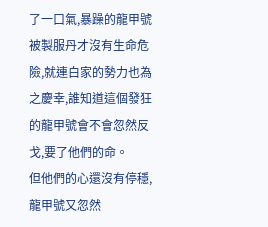了一口氣,暴躁的龍甲號被製服丹才沒有生命危險,就連白家的勢力也為之慶幸,誰知道這個發狂的龍甲號會不會忽然反戈,要了他們的命。
但他們的心還沒有停穩,龍甲號又忽然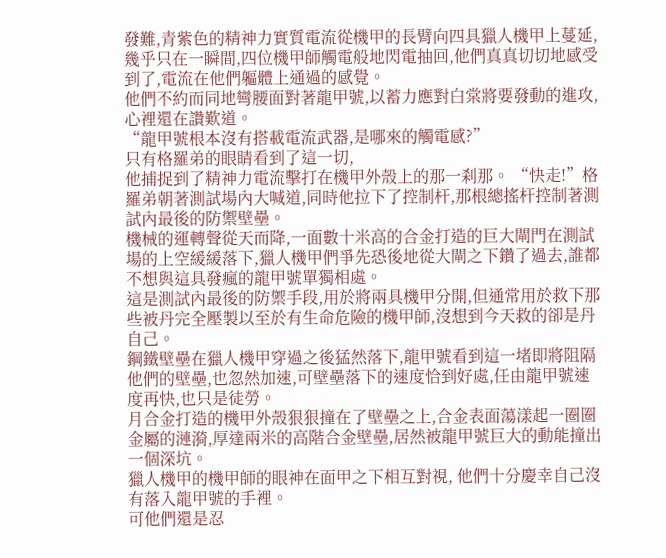發難,青紫色的精神力實質電流從機甲的長臂向四具獵人機甲上蔓延,幾乎只在一瞬間,四位機甲師觸電般地閃電抽回,他們真真切切地感受到了,電流在他們軀體上通過的感覺。
他們不約而同地彎腰面對著龍甲號,以蓄力應對白棠將要發動的進攻,心裡還在讚歎道。
“龍甲號根本沒有搭載電流武器,是哪來的觸電感?”
只有格羅弟的眼睛看到了這一切,
他捕捉到了精神力電流擊打在機甲外殼上的那一刹那。 “快走!”格羅弟朝著測試場內大喊道,同時他拉下了控制杆,那根總搖杆控制著測試內最後的防禦壁壘。
機械的運轉聲從天而降,一面數十米高的合金打造的巨大閘門在測試場的上空緩緩落下,獵人機甲們爭先恐後地從大閘之下鑽了過去,誰都不想與這具發瘋的龍甲號單獨相處。
這是測試內最後的防禦手段,用於將兩具機甲分開,但通常用於救下那些被丹完全壓製以至於有生命危險的機甲師,沒想到今天救的卻是丹自己。
鋼鐵壁壘在獵人機甲穿過之後猛然落下,龍甲號看到這一堵即將阻隔他們的壁壘,也忽然加速,可壁壘落下的速度恰到好處,任由龍甲號速度再快,也只是徒勞。
月合金打造的機甲外殼狠狠撞在了壁壘之上,合金表面蕩漾起一圈圈金屬的漣漪,厚達兩米的高階合金壁壘,居然被龍甲號巨大的動能撞出一個深坑。
獵人機甲的機甲師的眼神在面甲之下相互對視, 他們十分慶幸自己沒有落入龍甲號的手裡。
可他們還是忍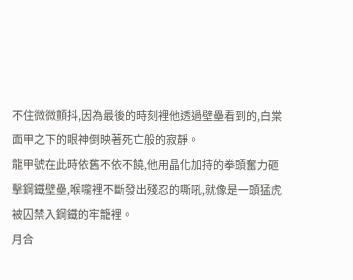不住微微顫抖,因為最後的時刻裡他透過壁壘看到的,白棠面甲之下的眼神倒映著死亡般的寂靜。
龍甲號在此時依舊不依不饒,他用晶化加持的拳頭奮力砸擊鋼鐵壁壘,喉嚨裡不斷發出殘忍的嘶吼,就像是一頭猛虎被囚禁入鋼鐵的牢籠裡。
月合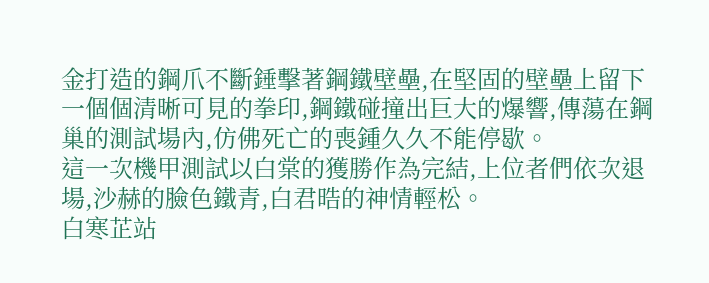金打造的鋼爪不斷錘擊著鋼鐵壁壘,在堅固的壁壘上留下一個個清晰可見的拳印,鋼鐵碰撞出巨大的爆響,傳蕩在鋼巢的測試場內,仿佛死亡的喪鍾久久不能停歇。
這一次機甲測試以白棠的獲勝作為完結,上位者們依次退場,沙赫的臉色鐵青,白君晧的神情輕松。
白寒芷站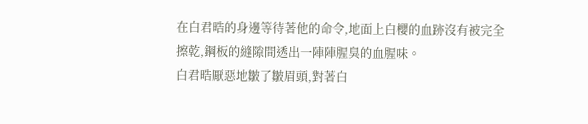在白君晧的身邊等待著他的命令,地面上白櫻的血跡沒有被完全擦乾,鋼板的縫隙間透出一陣陣腥臭的血腥味。
白君晧厭惡地皺了皺眉頭,對著白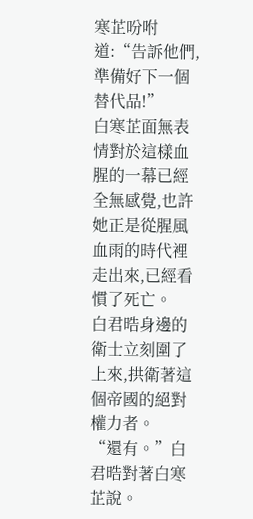寒芷吩咐道:“告訴他們,準備好下一個替代品!”
白寒芷面無表情對於這樣血腥的一幕已經全無感覺,也許她正是從腥風血雨的時代裡走出來,已經看慣了死亡。
白君晧身邊的衛士立刻圍了上來,拱衛著這個帝國的絕對權力者。
“還有。”白君晧對著白寒芷說。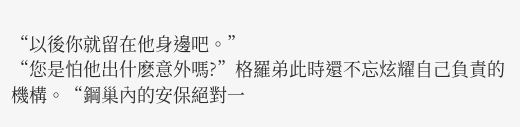“以後你就留在他身邊吧。”
“您是怕他出什麽意外嗎?”格羅弟此時還不忘炫耀自己負責的機構。“鋼巢內的安保絕對一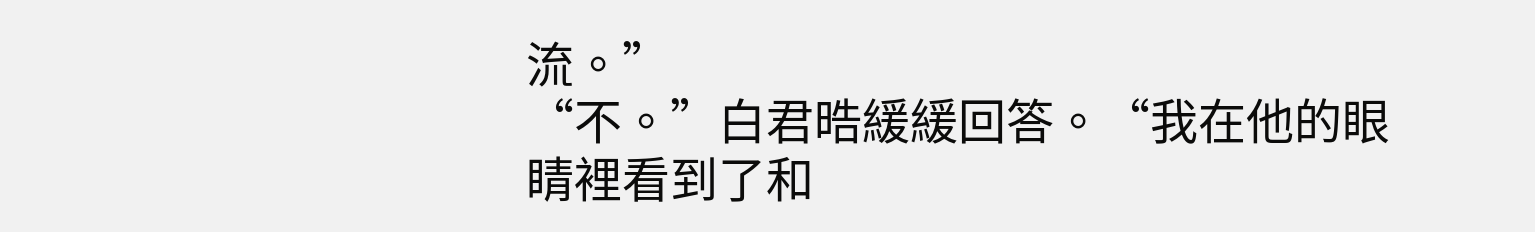流。”
“不。”白君晧緩緩回答。“我在他的眼睛裡看到了和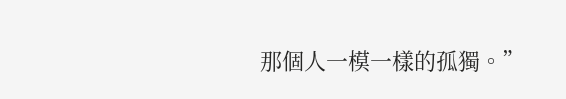那個人一模一樣的孤獨。”